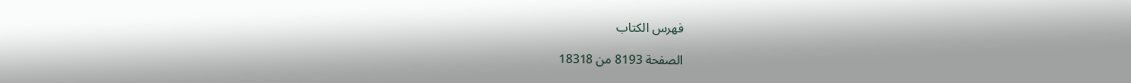فهرس الكتاب

الصفحة 8193 من 18318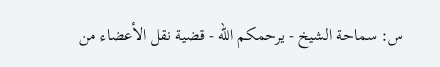س: سماحة الشيخ - يرحمكم الله - قضية نقل الأعضاء من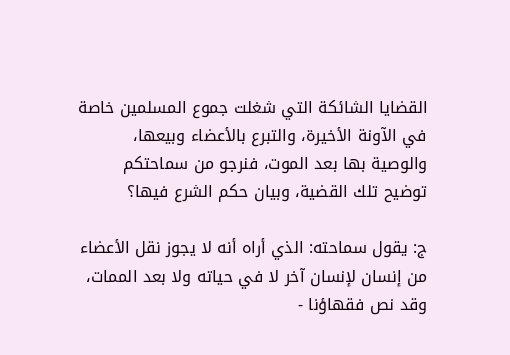القضايا الشائكة التي شغلت جموع المسلمين خاصة في الآونة الأخيرة، والتبرع بالأعضاء وبيعها، والوصية بها بعد الموت، فنرجو من سماحتكم توضيح تلك القضية، وبيان حكم الشرع فيها؟

ج: يقول سماحته: الذي أراه أنه لا يجوز نقل الأعضاء من إنسان لإنسان آخر لا في حياته ولا بعد الممات، وقد نص فقهاؤنا -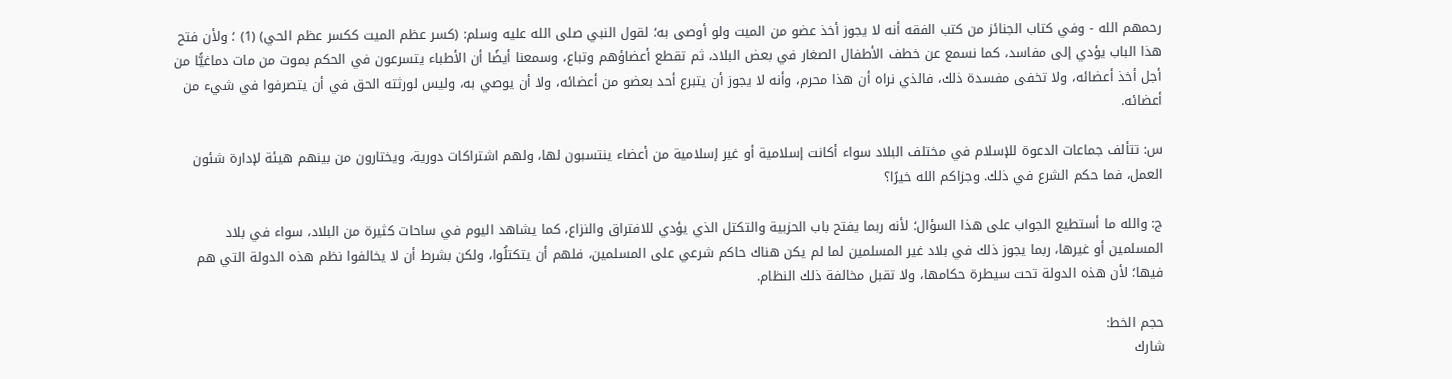رحمهم الله - وفي كتاب الجنائز من كتب الفقه أنه لا يجوز أخذ عضو من الميت ولو أوصى به؛ لقول النبي صلى الله عليه وسلم: (كسر عظم الميت ككسر عظم الحي) (1) ؛ ولأن فتح هذا الباب يؤدي إلى مفاسد، كما نسمع عن خطف الأطفال الصغار في بعض البلاد، ثم تقطع أعضاؤهم وتباع، وسمعنا أيضًا أن الأطباء يتسرعون في الحكم بموت من مات دماغيًّا من أجل أخذ أعضائه، ولا تخفى مفسدة ذلك، فالذي نراه أن هذا محرم، وأنه لا يجوز أن يتبرع أحد بعضو من أعضائه، ولا أن يوصي به، وليس لورثته الحق في أن يتصرفوا في شيء من أعضائه.

س: تتألف جماعات الدعوة للإسلام في مختلف البلاد سواء أكانت إسلامية أو غير إسلامية من أعضاء ينتسبون لها، ولهم اشتراكات دورية، ويختارون من بينهم هيئة لإدارة شئون العمل، فما حكم الشرع في ذلك. وجزاكم الله خيرًا؟

ج: والله ما أستطيع الجواب على هذا السؤال؛ لأنه ربما يفتح باب الحزبية والتكتل الذي يؤدي للافتراق والنزاع، كما يشاهد اليوم في ساحات كثيرة من البلاد، سواء في بلاد المسلمين أو غيرها، ربما يجوز ذلك في بلاد غير المسلمين لما لم يكن هناك حاكم شرعي على المسلمين، فلهم أن يتكتلُوا، ولكن بشرط أن لا يخالفوا نظم هذه الدولة التي هم فيها؛ لأن هذه الدولة تحت سيطرة حكامها، ولا تقبل مخالفة ذلك النظام.

حجم الخط:
شارك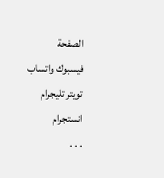الصفحة
فيسبوك واتساب تويتر تليجرام انستجرام
. . .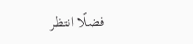فضلًا انتظر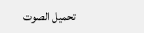تحميل الصوت